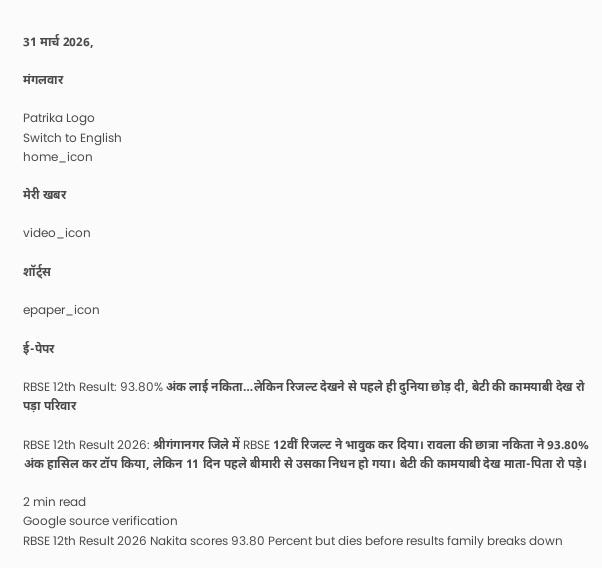31 मार्च 2026,

मंगलवार

Patrika Logo
Switch to English
home_icon

मेरी खबर

video_icon

शॉर्ट्स

epaper_icon

ई-पेपर

RBSE 12th Result: 93.80% अंक लाई नकिता…लेकिन रिजल्ट देखने से पहले ही दुनिया छोड़ दी, बेटी की कामयाबी देख रो पड़ा परिवार

RBSE 12th Result 2026: श्रीगंगानगर जिले में RBSE 12वीं रिजल्ट ने भावुक कर दिया। रावला की छात्रा नकिता ने 93.80% अंक हासिल कर टॉप किया, लेकिन 11 दिन पहले बीमारी से उसका निधन हो गया। बेटी की कामयाबी देख माता-पिता रो पड़े।

2 min read
Google source verification
RBSE 12th Result 2026 Nakita scores 93.80 Percent but dies before results family breaks down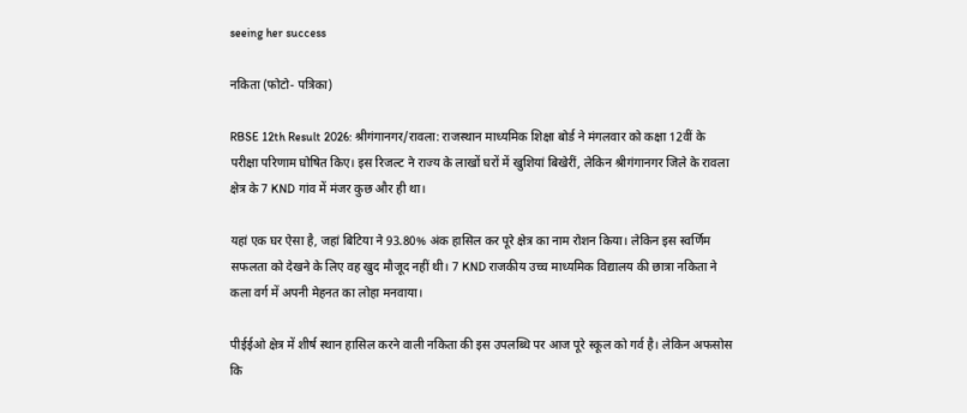seeing her success

नकिता (फोटो- पत्रिका)

RBSE 12th Result 2026: श्रीगंगानगर/रावला: राजस्थान माध्यमिक शिक्षा बोर्ड ने मंगलवार को कक्षा 12वीं के परीक्षा परिणाम घोषित किए। इस रिजल्ट ने राज्य के लाखों घरों में खुशियां बिखेरीं, लेकिन श्रीगंगानगर जिले के रावला क्षेत्र के 7 KND गांव में मंजर कुछ और ही था।

यहां एक घर ऐसा है, जहां बिटिया ने 93.80% अंक हासिल कर पूरे क्षेत्र का नाम रोशन किया। लेकिन इस स्वर्णिम सफलता को देखने के लिए वह खुद मौजूद नहीं थी। 7 KND राजकीय उच्च माध्यमिक विद्यालय की छात्रा नकिता ने कला वर्ग में अपनी मेहनत का लोहा मनवाया।

पीईईओ क्षेत्र में शीर्ष स्थान हासिल करने वाली नकिता की इस उपलब्धि पर आज पूरे स्कूल को गर्व है। लेकिन अफसोस कि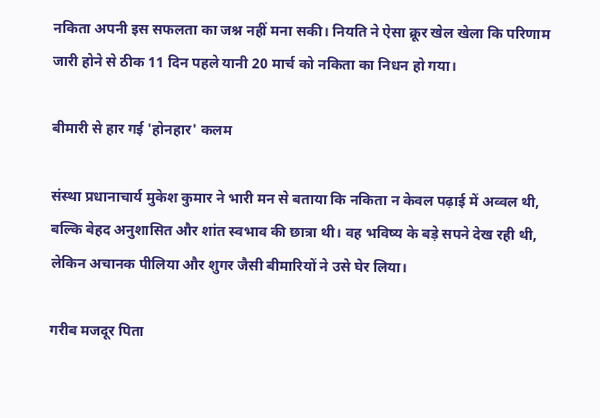नकिता अपनी इस सफलता का जश्न नहीं मना सकी। नियति ने ऐसा क्रूर खेल खेला कि परिणाम जारी होने से ठीक 11 दिन पहले यानी 20 मार्च को नकिता का निधन हो गया।

बीमारी से हार गई 'होनहार' कलम

संस्था प्रधानाचार्य मुकेश कुमार ने भारी मन से बताया कि नकिता न केवल पढ़ाई में अव्वल थी, बल्कि बेहद अनुशासित और शांत स्वभाव की छात्रा थी। वह भविष्य के बड़े सपने देख रही थी, लेकिन अचानक पीलिया और शुगर जैसी बीमारियों ने उसे घेर लिया।

गरीब मजदूर पिता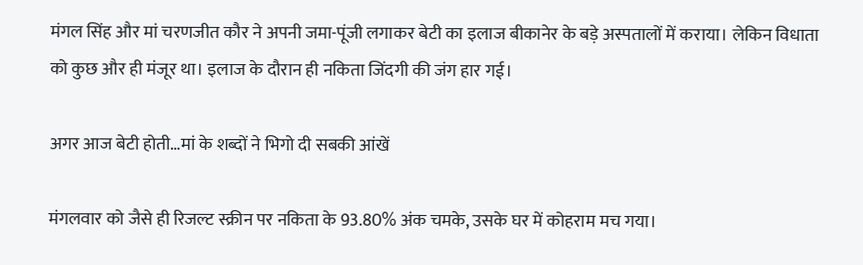मंगल सिंह और मां चरणजीत कौर ने अपनी जमा-पूंजी लगाकर बेटी का इलाज बीकानेर के बड़े अस्पतालों में कराया। लेकिन विधाता को कुछ और ही मंजूर था। इलाज के दौरान ही नकिता जिंदगी की जंग हार गई।

अगर आज बेटी होती…मां के शब्दों ने भिगो दी सबकी आंखें

मंगलवार को जैसे ही रिजल्ट स्क्रीन पर नकिता के 93.80% अंक चमके, उसके घर में कोहराम मच गया।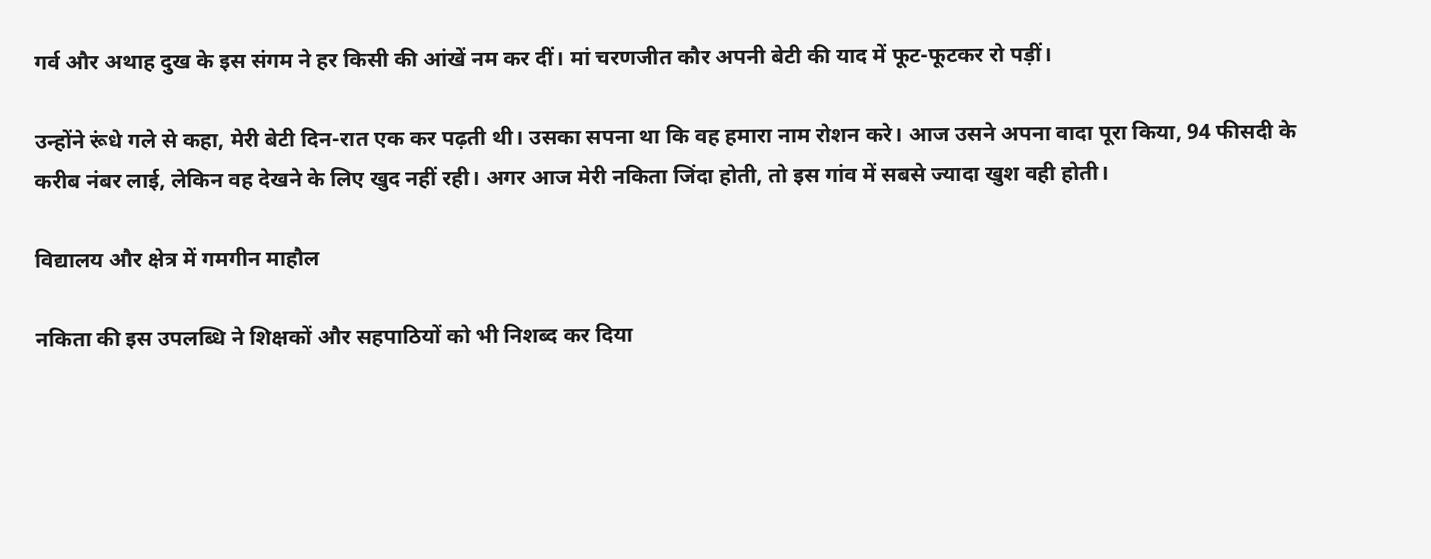गर्व और अथाह दुख के इस संगम ने हर किसी की आंखें नम कर दीं। मां चरणजीत कौर अपनी बेटी की याद में फूट-फूटकर रो पड़ीं।

उन्होंने रूंधे गले से कहा, मेरी बेटी दिन-रात एक कर पढ़ती थी। उसका सपना था कि वह हमारा नाम रोशन करे। आज उसने अपना वादा पूरा किया, 94 फीसदी के करीब नंबर लाई, लेकिन वह देखने के लिए खुद नहीं रही। अगर आज मेरी नकिता जिंदा होती, तो इस गांव में सबसे ज्यादा खुश वही होती।

विद्यालय और क्षेत्र में गमगीन माहौल

नकिता की इस उपलब्धि ने शिक्षकों और सहपाठियों को भी निशब्द कर दिया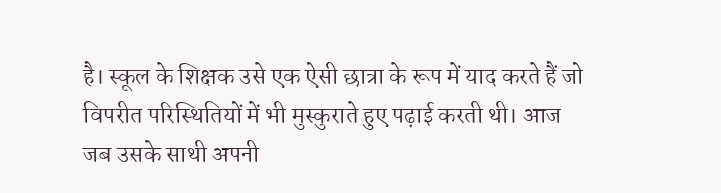है। स्कूल के शिक्षक उसे एक ऐसी छात्रा के रूप में याद करते हैं जो विपरीत परिस्थितियों में भी मुस्कुराते हुए पढ़ाई करती थी। आज जब उसके साथी अपनी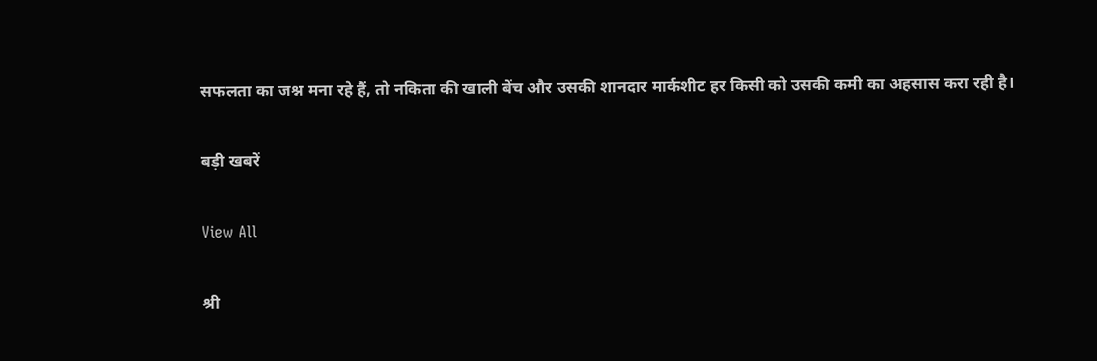सफलता का जश्न मना रहे हैं, तो नकिता की खाली बेंच और उसकी शानदार मार्कशीट हर किसी को उसकी कमी का अहसास करा रही है।

बड़ी खबरें

View All

श्री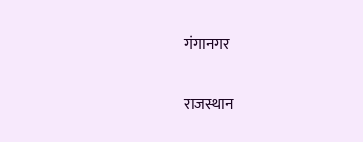गंगानगर

राजस्थान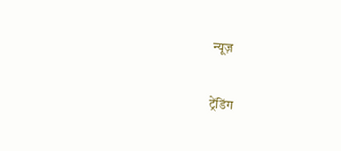न्यूज़

ट्रेंडिंग